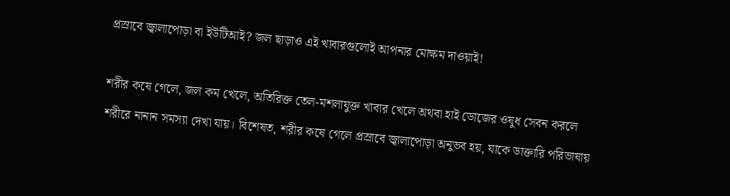প্রস্রাবে জ্বালাপোড়া বা ইউটিআই? জল ছাড়াও এই খাবারগুলোই আপনার মোক্ষম দাওয়াই!

শরীর কষে গেলে, জল কম খেলে, অতিরিক্ত তেল-মশলাযুক্ত খাবার খেলে অথবা হাই ডোজের ওষুধ সেবন করলে শরীরে নানান সমস্যা দেখা যায়। বিশেষত, শরীর কষে গেলে প্রস্রাবে জ্বালাপোড়া অনুভব হয়, যাকে ডাক্তারি পরিভাষায়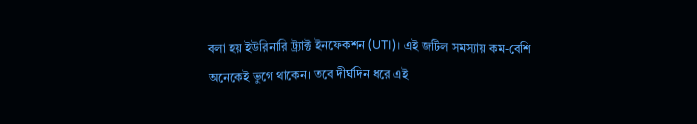বলা হয় ইউরিনারি ট্র্যাক্ট ইনফেকশন (UTI)। এই জটিল সমস্যায় কম-বেশি অনেকেই ভুগে থাকেন। তবে দীর্ঘদিন ধরে এই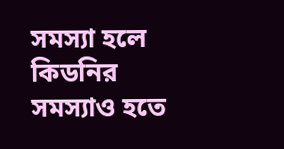সমস্যা হলে কিডনির সমস্যাও হতে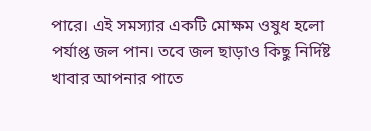পারে। এই সমস্যার একটি মোক্ষম ওষুধ হলো পর্যাপ্ত জল পান। তবে জল ছাড়াও কিছু নির্দিষ্ট খাবার আপনার পাতে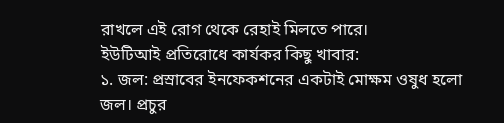রাখলে এই রোগ থেকে রেহাই মিলতে পারে।
ইউটিআই প্রতিরোধে কার্যকর কিছু খাবার:
১. জল: প্রস্রাবের ইনফেকশনের একটাই মোক্ষম ওষুধ হলো জল। প্রচুর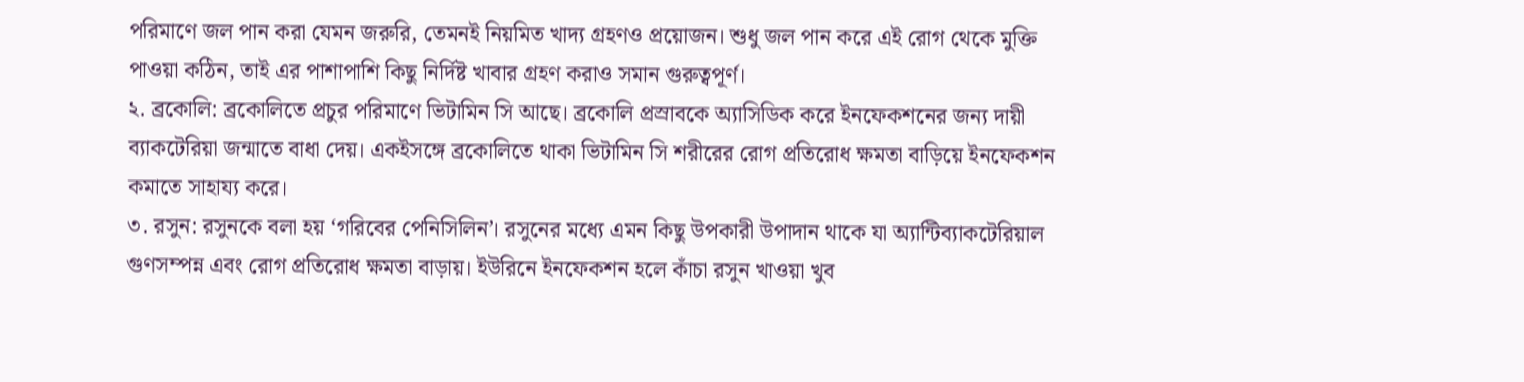পরিমাণে জল পান করা যেমন জরুরি, তেমনই নিয়মিত খাদ্য গ্রহণও প্রয়োজন। শুধু জল পান করে এই রোগ থেকে মুক্তি পাওয়া কঠিন, তাই এর পাশাপাশি কিছু নির্দিষ্ট খাবার গ্রহণ করাও সমান গুরুত্বপূর্ণ।
২. ব্রকোলি: ব্রকোলিতে প্রচুর পরিমাণে ভিটামিন সি আছে। ব্রকোলি প্রস্রাবকে অ্যাসিডিক করে ইনফেকশনের জন্য দায়ী ব্যাকটেরিয়া জন্মাতে বাধা দেয়। একইসঙ্গে ব্রকোলিতে থাকা ভিটামিন সি শরীরের রোগ প্রতিরোধ ক্ষমতা বাড়িয়ে ইনফেকশন কমাতে সাহায্য করে।
৩. রসুন: রসুনকে বলা হয় ‘গরিবের পেনিসিলিন’। রসুনের মধ্যে এমন কিছু উপকারী উপাদান থাকে যা অ্যান্টিব্যাকটেরিয়াল গুণসম্পন্ন এবং রোগ প্রতিরোধ ক্ষমতা বাড়ায়। ইউরিনে ইনফেকশন হলে কাঁচা রসুন খাওয়া খুব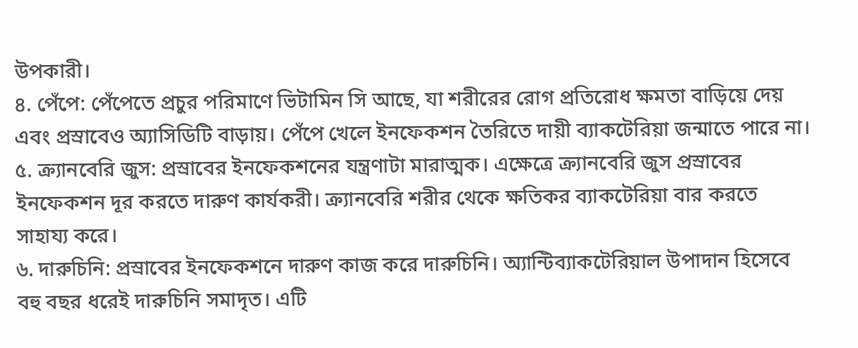উপকারী।
৪. পেঁপে: পেঁপেতে প্রচুর পরিমাণে ভিটামিন সি আছে, যা শরীরের রোগ প্রতিরোধ ক্ষমতা বাড়িয়ে দেয় এবং প্রস্রাবেও অ্যাসিডিটি বাড়ায়। পেঁপে খেলে ইনফেকশন তৈরিতে দায়ী ব্যাকটেরিয়া জন্মাতে পারে না।
৫. ক্র্যানবেরি জুস: প্রস্রাবের ইনফেকশনের যন্ত্রণাটা মারাত্মক। এক্ষেত্রে ক্র্যানবেরি জুস প্রস্রাবের ইনফেকশন দূর করতে দারুণ কার্যকরী। ক্র্যানবেরি শরীর থেকে ক্ষতিকর ব্যাকটেরিয়া বার করতে সাহায্য করে।
৬. দারুচিনি: প্রস্রাবের ইনফেকশনে দারুণ কাজ করে দারুচিনি। অ্যান্টিব্যাকটেরিয়াল উপাদান হিসেবে বহু বছর ধরেই দারুচিনি সমাদৃত। এটি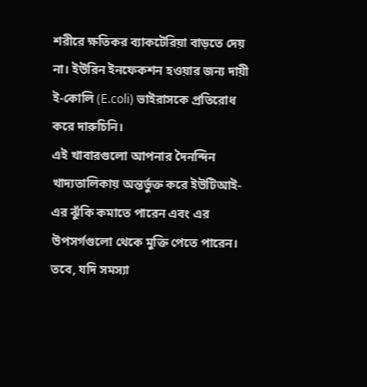শরীরে ক্ষতিকর ব্যাকটেরিয়া বাড়তে দেয় না। ইউরিন ইনফেকশন হওয়ার জন্য দায়ী ই-কোলি (E.coli) ভাইরাসকে প্রতিরোধ করে দারুচিনি।
এই খাবারগুলো আপনার দৈনন্দিন খাদ্যতালিকায় অন্তর্ভুক্ত করে ইউটিআই-এর ঝুঁকি কমাতে পারেন এবং এর উপসর্গগুলো থেকে মুক্তি পেতে পারেন। তবে, যদি সমস্যা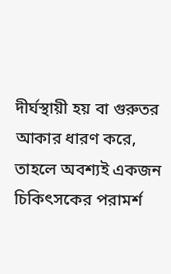দীর্ঘস্থায়ী হয় বা গুরুতর আকার ধারণ করে, তাহলে অবশ্যই একজন চিকিৎসকের পরামর্শ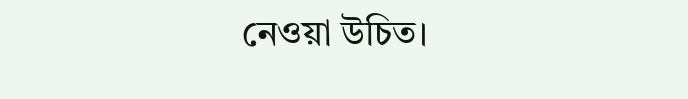নেওয়া উচিত।